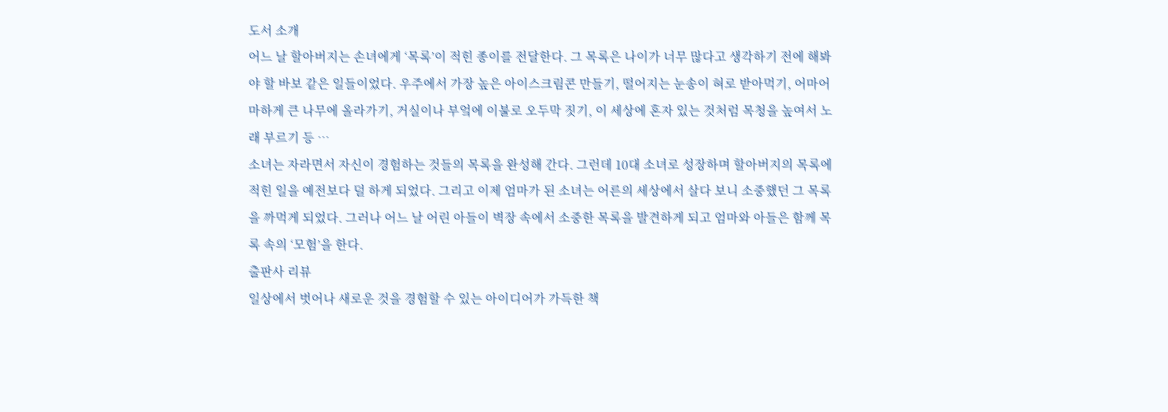도서 소개
어느 날 할아버지는 손녀에게 ‘목록’이 적힌 종이를 전달한다. 그 목록은 나이가 너무 많다고 생각하기 전에 해봐야 할 바보 같은 일들이었다. 우주에서 가장 높은 아이스크림콘 만들기, 떨어지는 눈송이 혀로 받아먹기, 어마어마하게 큰 나무에 올라가기, 거실이나 부엌에 이불로 오두막 짓기, 이 세상에 혼자 있는 것처럼 목청을 높여서 노래 부르기 등 …
소녀는 자라면서 자신이 경험하는 것들의 목록을 완성해 간다. 그런데 10대 소녀로 성장하며 할아버지의 목록에 적힌 일을 예전보다 덜 하게 되었다. 그리고 이제 엄마가 된 소녀는 어른의 세상에서 살다 보니 소중했던 그 목록을 까먹게 되었다. 그러나 어느 날 어린 아들이 벽장 속에서 소중한 목록을 발견하게 되고 엄마와 아들은 함께 목록 속의 ‘모험’을 한다.
출판사 리뷰
일상에서 벗어나 새로운 것을 경험할 수 있는 아이디어가 가득한 책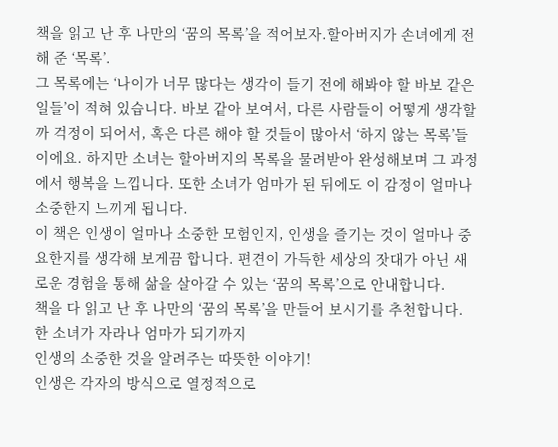책을 읽고 난 후 나만의 ‘꿈의 목록’을 적어보자.할아버지가 손녀에게 전해 준 ‘목록’.
그 목록에는 ‘나이가 너무 많다는 생각이 들기 전에 해봐야 할 바보 같은 일들’이 적혀 있습니다. 바보 같아 보여서, 다른 사람들이 어떻게 생각할까 걱정이 되어서, 혹은 다른 해야 할 것들이 많아서 ‘하지 않는 목록’들이에요. 하지만 소녀는 할아버지의 목록을 물려받아 완성해보며 그 과정에서 행복을 느낍니다. 또한 소녀가 엄마가 된 뒤에도 이 감정이 얼마나 소중한지 느끼게 됩니다.
이 책은 인생이 얼마나 소중한 모험인지, 인생을 즐기는 것이 얼마나 중요한지를 생각해 보게끔 합니다. 편견이 가득한 세상의 잣대가 아닌 새로운 경험을 통해 삶을 살아갈 수 있는 ‘꿈의 목록’으로 안내합니다.
책을 다 읽고 난 후 나만의 ‘꿈의 목록’을 만들어 보시기를 추천합니다.
한 소녀가 자라나 엄마가 되기까지
인생의 소중한 것을 알려주는 따뜻한 이야기!
인생은 각자의 방식으로 열정적으로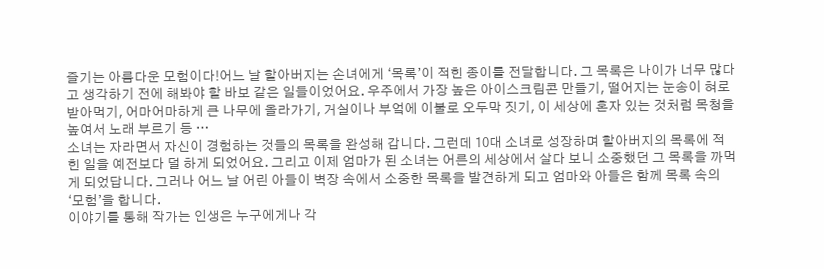즐기는 아름다운 모험이다!어느 날 할아버지는 손녀에게 ‘목록’이 적힌 종이를 전달합니다. 그 목록은 나이가 너무 많다고 생각하기 전에 해봐야 할 바보 같은 일들이었어요. 우주에서 가장 높은 아이스크림콘 만들기, 떨어지는 눈송이 혀로 받아먹기, 어마어마하게 큰 나무에 올라가기, 거실이나 부엌에 이불로 오두막 짓기, 이 세상에 혼자 있는 것처럼 목청을 높여서 노래 부르기 등 …
소녀는 자라면서 자신이 경험하는 것들의 목록을 완성해 갑니다. 그런데 10대 소녀로 성장하며 할아버지의 목록에 적힌 일을 예전보다 덜 하게 되었어요. 그리고 이제 엄마가 된 소녀는 어른의 세상에서 살다 보니 소중했던 그 목록을 까먹게 되었답니다. 그러나 어느 날 어린 아들이 벽장 속에서 소중한 목록을 발견하게 되고 엄마와 아들은 함께 목록 속의 ‘모험’을 합니다.
이야기를 통해 작가는 인생은 누구에게나 각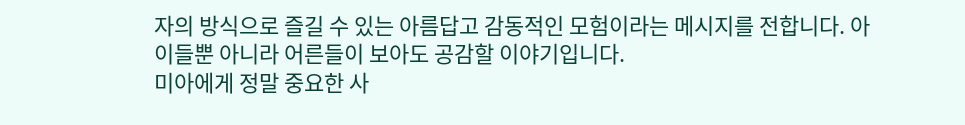자의 방식으로 즐길 수 있는 아름답고 감동적인 모험이라는 메시지를 전합니다. 아이들뿐 아니라 어른들이 보아도 공감할 이야기입니다.
미아에게 정말 중요한 사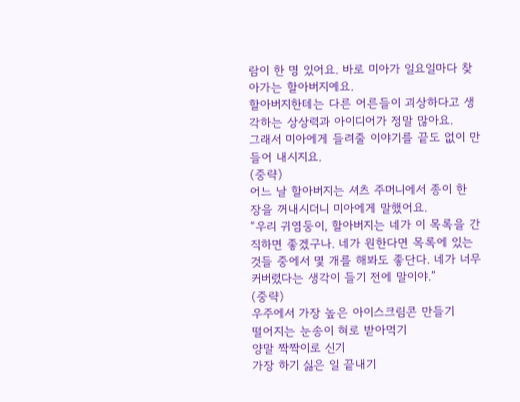람이 한 명 있어요. 바로 미아가 일요일마다 찾아가는 할아버지예요.
할아버지한테는 다른 어른들이 괴상하다고 생각하는 상상력과 아이디어가 정말 많아요.
그래서 미아에게 들려줄 이야기를 끝도 없이 만들어 내시지요.
(중략)
어느 날 할아버지는 셔츠 주머니에서 종이 한 장을 꺼내시더니 미아에게 말했어요.
“우리 귀염둥이, 할아버지는 네가 이 목록을 간직하면 좋겠구나. 네가 원한다면 목록에 있는 것들 중에서 몇 개를 해봐도 좋단다. 네가 너무 커버렸다는 생각이 들기 전에 말이야.”
(중략)
우주에서 가장 높은 아이스크림콘 만들기
떨어지는 눈송이 혀로 받아먹기
양말 짝짝이로 신기
가장 하기 싫은 일 끝내기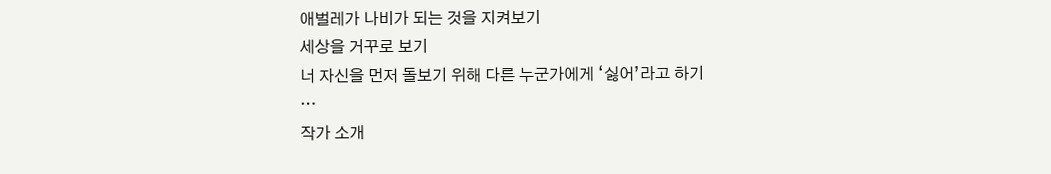애벌레가 나비가 되는 것을 지켜보기
세상을 거꾸로 보기
너 자신을 먼저 돌보기 위해 다른 누군가에게 ‘싫어’라고 하기
…
작가 소개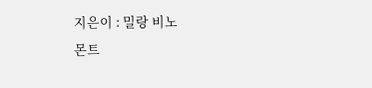지은이 : 밀랑 비노
몬트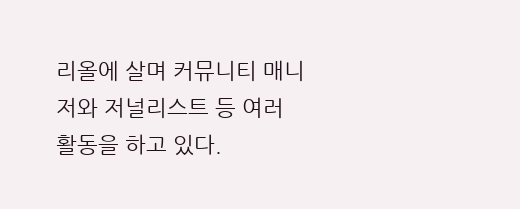리올에 살며 커뮤니티 매니저와 저널리스트 등 여러 활동을 하고 있다.